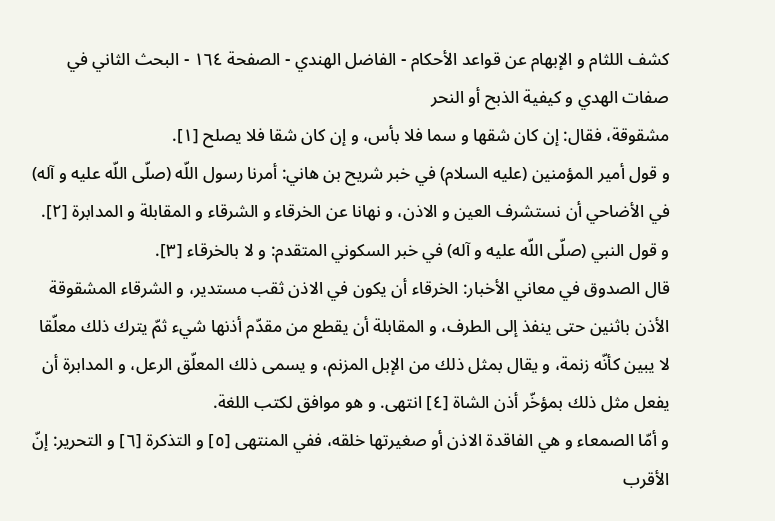كشف اللثام و الإبهام عن قواعد الأحكام - الفاضل الهندي - الصفحة ١٦٤ - البحث الثاني في صفات الهدي و كيفية الذبح أو النحر
مشقوقة، فقال: إن كان شقها و سما فلا بأس، و إن كان شقا فلا يصلح [١].
و قول أمير المؤمنين (عليه السلام) في خبر شريح بن هاني: أمرنا رسول اللّه (صلّى اللّه عليه و آله) في الأضاحي أن نستشرف العين و الاذن، و نهانا عن الخرقاء و الشرقاء و المقابلة و المدابرة [٢]. و قول النبي (صلّى اللّه عليه و آله) في خبر السكوني المتقدم: و لا بالخرقاء [٣].
قال الصدوق في معاني الأخبار: الخرقاء أن يكون في الاذن ثقب مستدير، و الشرقاء المشقوقة الأذن باثنين حتى ينفذ إلى الطرف، و المقابلة أن يقطع من مقدّم أذنها شيء ثمّ يترك ذلك معلّقا لا يبين كأنّه زنمة، و يقال بمثل ذلك من الإبل المزنم، و يسمى ذلك المعلّق الرعل، و المدابرة أن يفعل مثل ذلك بمؤخّر أذن الشاة [٤] انتهى. و هو موافق لكتب اللغة.
و أمّا الصمعاء و هي الفاقدة الاذن أو صغيرتها خلقه، ففي المنتهى [٥] و التذكرة [٦] و التحرير: إنّ الأقرب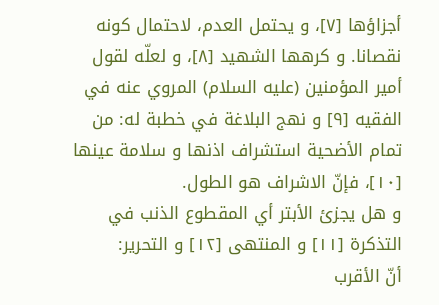أجزاؤها [٧]، و يحتمل العدم، لاحتمال كونه نقصانا. و كرهها الشهيد [٨]، و لعلّه لقول أمير المؤمنين (عليه السلام) المروي عنه في الفقيه [٩] و نهج البلاغة في خطبة له: من تمام الأضحية استشراف اذنها و سلامة عينها [١٠]، فإنّ الاشراف هو الطول.
و هل يجزئ الأبتر أي المقطوع الذنب في التذكرة [١١] و المنتهى [١٢] و التحرير:
أنّ الأقرب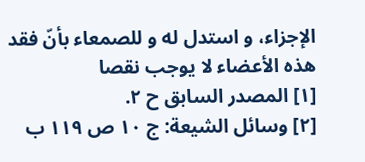الإجزاء، و استدل له و للصمعاء بأنّ فقد هذه الأعضاء لا يوجب نقصا
[١] المصدر السابق ح ٢.
[٢] وسائل الشيعة: ج ١٠ ص ١١٩ ب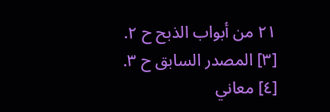٢١ من أبواب الذبح ح ٢.
[٣] المصدر السابق ح ٣.
[٤] معاني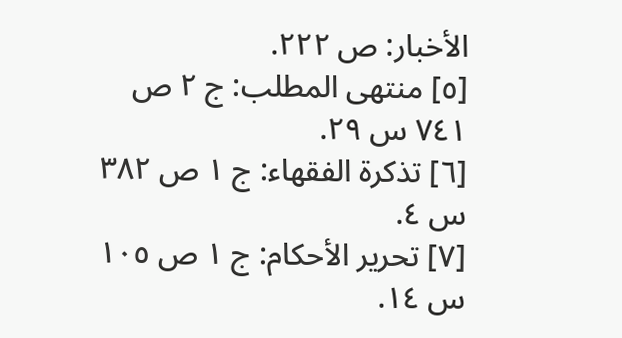الأخبار: ص ٢٢٢.
[٥] منتهى المطلب: ج ٢ ص ٧٤١ س ٢٩.
[٦] تذكرة الفقهاء: ج ١ ص ٣٨٢ س ٤.
[٧] تحرير الأحكام: ج ١ ص ١٠٥ س ١٤.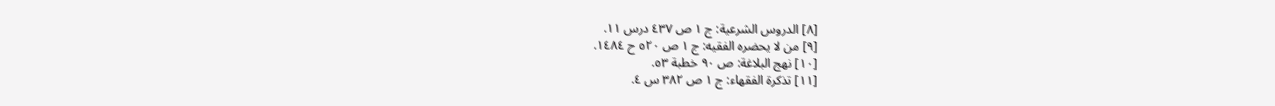[٨] الدروس الشرعية: ج ١ ص ٤٣٧ درس ١١.
[٩] من لا يحضره الفقيه: ج ١ ص ٥٢٠ ح ١٤٨٤.
[١٠] نهج البلاغة: ص ٩٠ خطبة ٥٣.
[١١] تذكرة الفقهاء: ج ١ ص ٣٨٢ س ٤.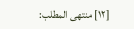[١٢] منتهى المطلب: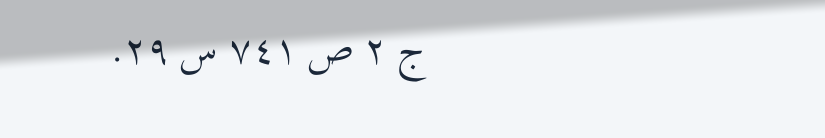ج ٢ ص ٧٤١ س ٢٩.